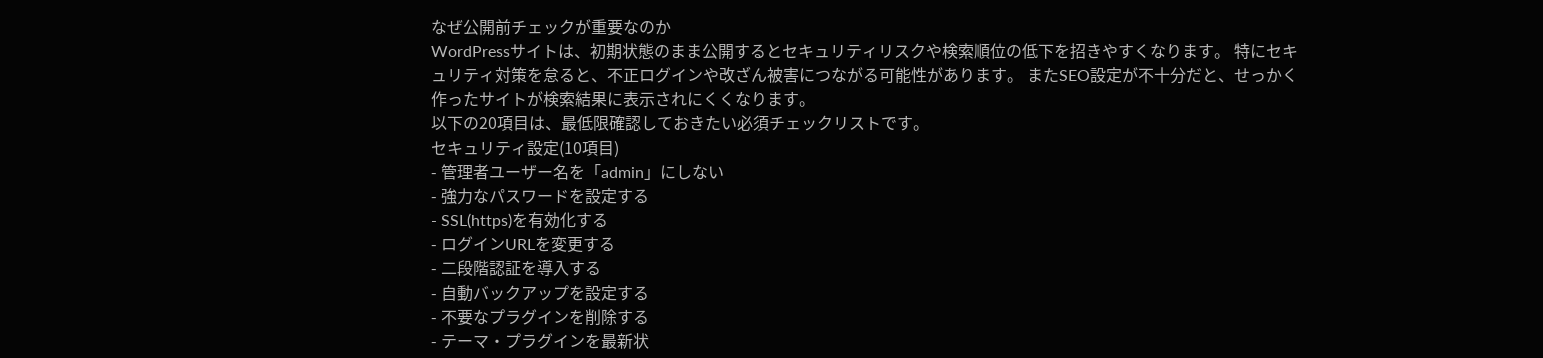なぜ公開前チェックが重要なのか
WordPressサイトは、初期状態のまま公開するとセキュリティリスクや検索順位の低下を招きやすくなります。 特にセキュリティ対策を怠ると、不正ログインや改ざん被害につながる可能性があります。 またSEO設定が不十分だと、せっかく作ったサイトが検索結果に表示されにくくなります。
以下の20項目は、最低限確認しておきたい必須チェックリストです。
セキュリティ設定(10項目)
- 管理者ユーザー名を「admin」にしない
- 強力なパスワードを設定する
- SSL(https)を有効化する
- ログインURLを変更する
- 二段階認証を導入する
- 自動バックアップを設定する
- 不要なプラグインを削除する
- テーマ・プラグインを最新状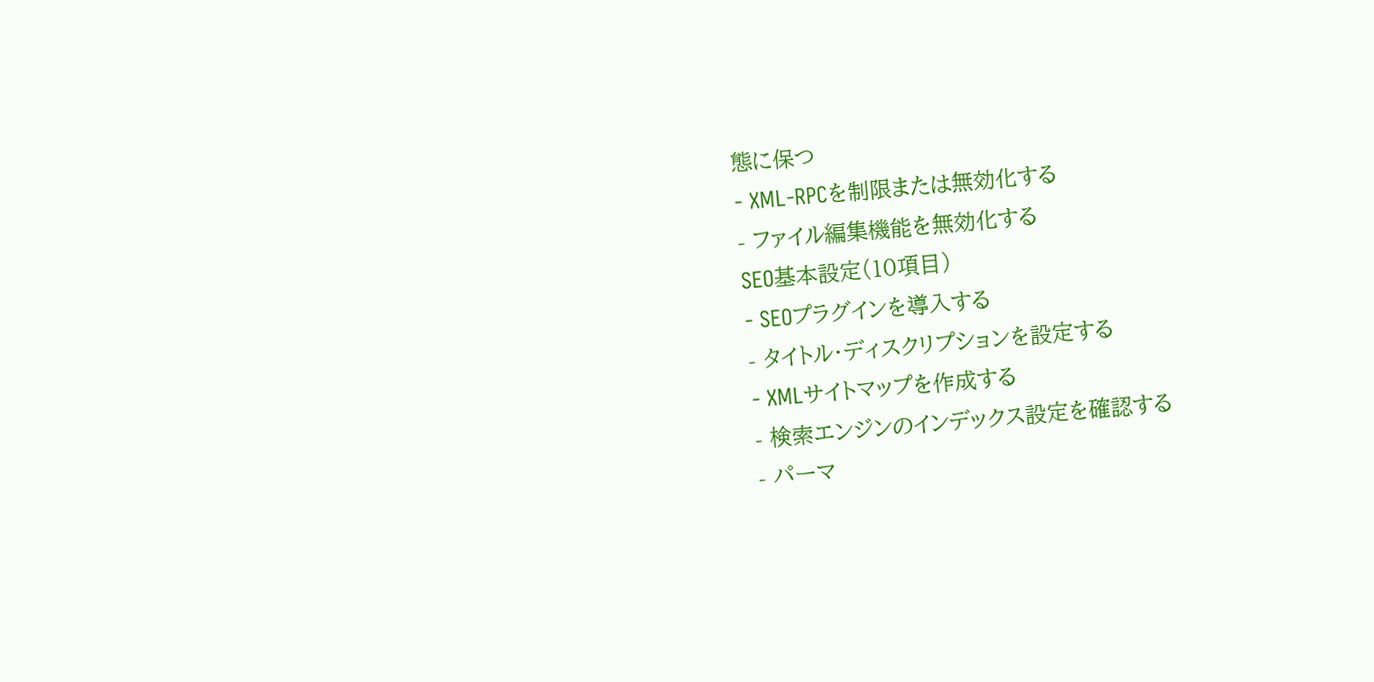態に保つ
- XML-RPCを制限または無効化する
- ファイル編集機能を無効化する
SEO基本設定(10項目)
- SEOプラグインを導入する
- タイトル・ディスクリプションを設定する
- XMLサイトマップを作成する
- 検索エンジンのインデックス設定を確認する
- パーマ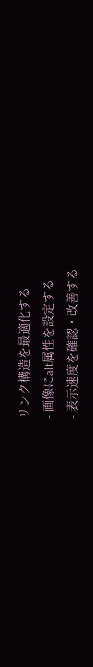リンク構造を最適化する
- 画像にalt属性を設定する
- 表示速度を確認・改善する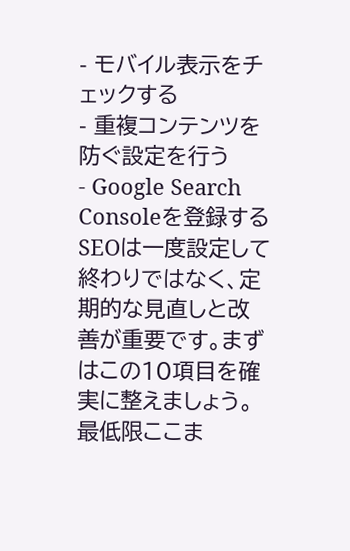- モバイル表示をチェックする
- 重複コンテンツを防ぐ設定を行う
- Google Search Consoleを登録する
SEOは一度設定して終わりではなく、定期的な見直しと改善が重要です。まずはこの10項目を確実に整えましょう。
最低限ここま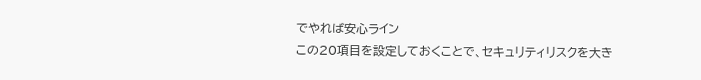でやれば安心ライン
この20項目を設定しておくことで、セキュリティリスクを大き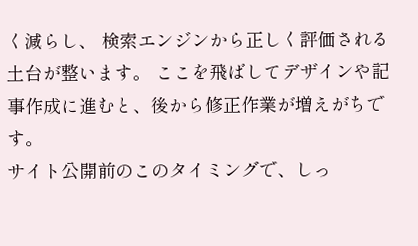く減らし、 検索エンジンから正しく評価される土台が整います。 ここを飛ばしてデザインや記事作成に進むと、後から修正作業が増えがちです。
サイト公開前のこのタイミングで、しっ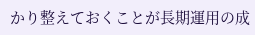かり整えておくことが長期運用の成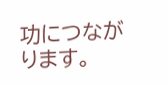功につながります。